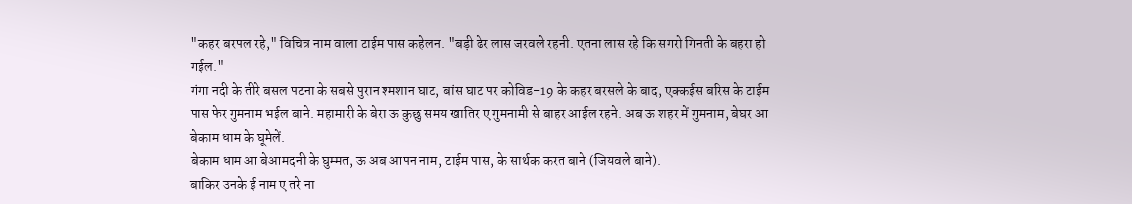"कहर बरपल रहे," विचित्र नाम वाला टाईम पास कहेलन. "बड़ी ढेर लास जरवले रहनी. एतना लास रहे कि सगरो गिनती के बहरा हो गईल."
गंगा नदी के तीरे बसल पटना के सबसे पुरान श्मशान घाट, बांस घाट पर कोविड-19 के कहर बरसले के बाद, एक्कईस बरिस के टाईम पास फेर गुमनाम भईल बाने. महामारी के बेरा ऊ कुछु समय खातिर ए गुमनामी से बाहर आईल रहने. अब ऊ शहर में गुमनाम, बेघर आ बेकाम धाम के घूमेलें.
बेकाम धाम आ बेआमदनी के घुम्मत, ऊ अब आपन नाम, टाईम पास, के सार्थक करत बाने (जियवले बाने).
बाकिर उनके ई नाम ए तरे ना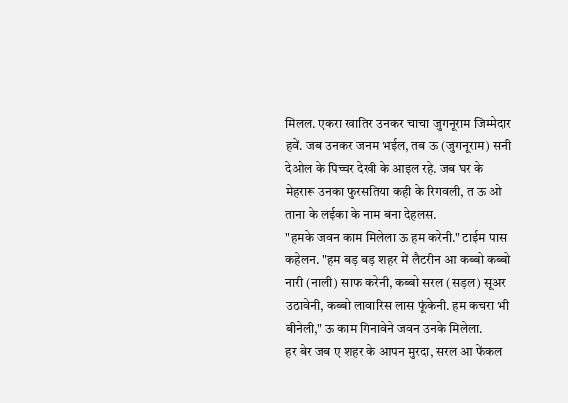मिलल. एकरा खातिर उनकर चाचा जुगनूराम जिम्मेदार हवें. जब उनकर जनम भईल, तब ऊ (जुगनूराम) सनी देओल के पिच्चर देखी के आइल रहे. जब घर के मेहरारू उनका फुरसतिया कही के रिगवली, त ऊ ओ ताना के लईका के नाम बना देहलस.
"हमके जवन काम मिलेला ऊ हम करेनी." टाईम पास कहेलन. "हम बड़ बड़ शहर में लैटरीन आ कब्बो कब्बो नारी (नाली) साफ करेनी, कब्बो सरल (सड़ल) सूअर उठावेनी, कब्बो लावारिस लास फूंकेनी. हम कचरा भी बीनेली," ऊ काम गिनावेने जवन उनके मिलेला.
हर बेर जब ए शहर के आपन मुरदा, सरल आ फेंकल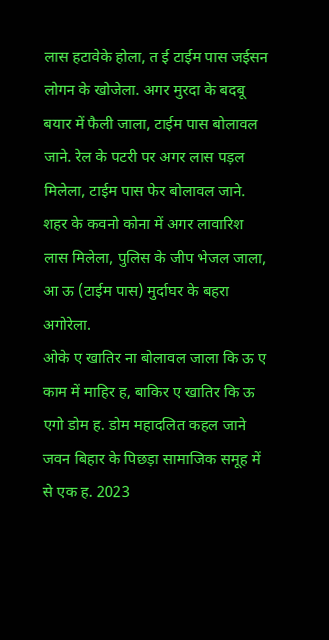लास हटावेके होला, त ई टाईम पास जईसन लोगन के खोजेला. अगर मुरदा के बदबू बयार में फैली जाला, टाईम पास बोलावल जाने. रेल के पटरी पर अगर लास पड़ल मिलेला, टाईम पास फेर बोलावल जाने. शहर के कवनो कोना में अगर लावारिश लास मिलेला, पुलिस के जीप भेजल जाला, आ ऊ (टाईम पास) मुर्दाघर के बहरा अगोरेला.
ओके ए खातिर ना बोलावल जाला कि ऊ ए काम में माहिर ह, बाकिर ए खातिर कि ऊ एगो डोम ह. डोम महादलित कहल जाने जवन बिहार के पिछड़ा सामाजिक समूह में से एक ह. 2023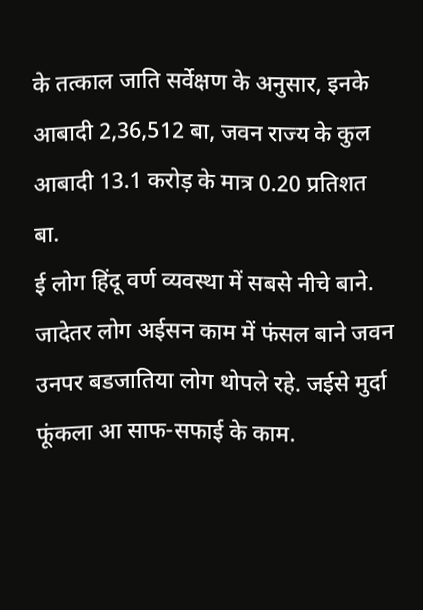के तत्काल जाति सर्वेक्षण के अनुसार, इनके आबादी 2,36,512 बा, जवन राज्य के कुल आबादी 13.1 करोड़ के मात्र 0.20 प्रतिशत बा.
ई लोग हिंदू वर्ण व्यवस्था में सबसे नीचे बाने. जादेतर लोग अईसन काम में फंसल बाने जवन उनपर बडजातिया लोग थोपले रहे. जईसे मुर्दा फूंकला आ साफ-सफाई के काम.